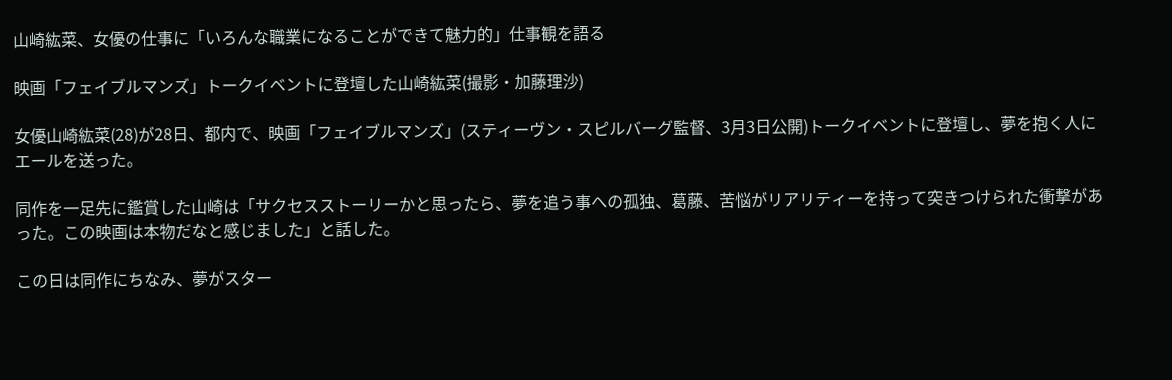山崎紘菜、女優の仕事に「いろんな職業になることができて魅力的」仕事観を語る

映画「フェイブルマンズ」トークイベントに登壇した山崎紘菜(撮影・加藤理沙)

女優山崎紘菜(28)が28日、都内で、映画「フェイブルマンズ」(スティーヴン・スピルバーグ監督、3月3日公開)トークイベントに登壇し、夢を抱く人にエールを送った。

同作を一足先に鑑賞した山崎は「サクセスストーリーかと思ったら、夢を追う事への孤独、葛藤、苦悩がリアリティーを持って突きつけられた衝撃があった。この映画は本物だなと感じました」と話した。

この日は同作にちなみ、夢がスター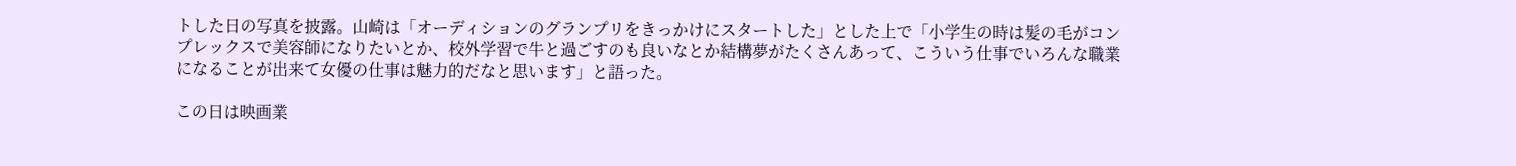トした日の写真を披露。山崎は「オーディションのグランプリをきっかけにスタートした」とした上で「小学生の時は髪の毛がコンプレックスで美容師になりたいとか、校外学習で牛と過ごすのも良いなとか結構夢がたくさんあって、こういう仕事でいろんな職業になることが出来て女優の仕事は魅力的だなと思います」と語った。

この日は映画業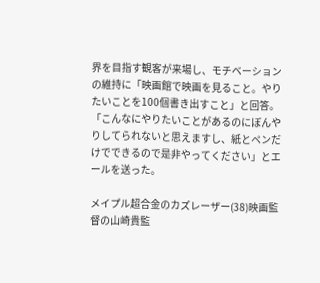界を目指す観客が来場し、モチベーションの維持に「映画館で映画を見ること。やりたいことを100個書き出すこと」と回答。「こんなにやりたいことがあるのにぼんやりしてられないと思えますし、紙とペンだけでできるので是非やってください」とエールを送った。

メイプル超合金のカズレーザー(38)映画監督の山崎貴監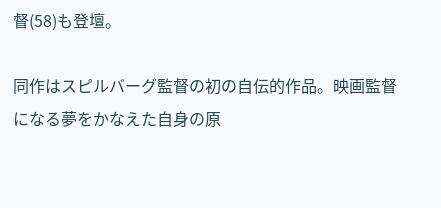督(58)も登壇。

同作はスピルバーグ監督の初の自伝的作品。映画監督になる夢をかなえた自身の原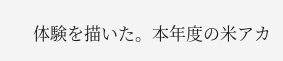体験を描いた。本年度の米アカ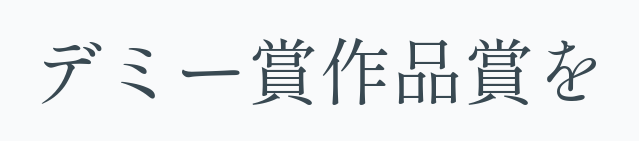デミー賞作品賞を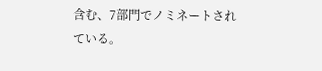含む、7部門でノミネートされている。